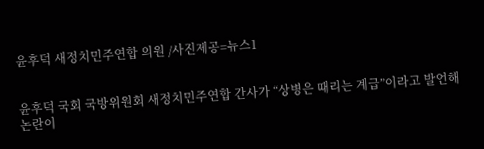윤후덕 새정치민주연합 의원 /사진제공=뉴스1


윤후덕 국회 국방위원회 새정치민주연합 간사가 “상병은 때리는 계급”이라고 발언해 논란이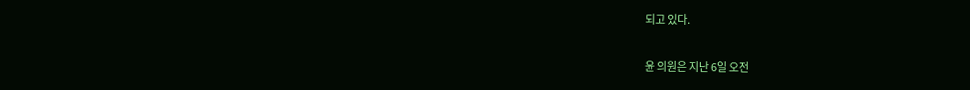되고 있다.

윤 의원은 지난 6일 오전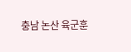충남 논산 육군훈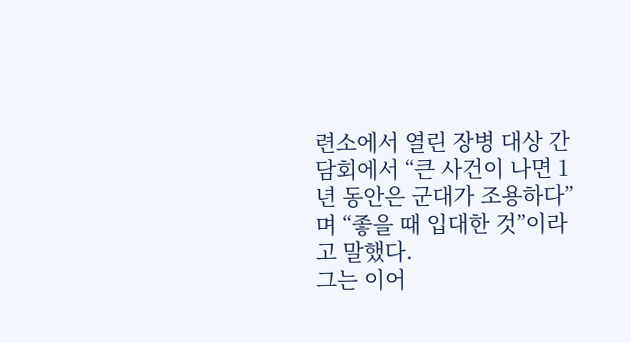련소에서 열린 장병 대상 간담회에서 “큰 사건이 나면 1년 동안은 군대가 조용하다”며 “좋을 때 입대한 것”이라고 말했다.
그는 이어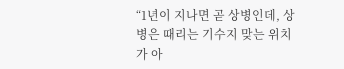“1년이 지나면 곧 상병인데, 상병은 때리는 기수지 맞는 위치가 아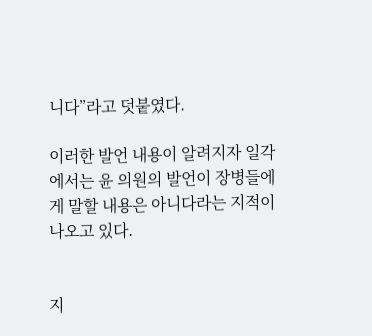니다”라고 덧붙였다.

이러한 발언 내용이 알려지자 일각에서는 윤 의원의 발언이 장병들에게 말할 내용은 아니다라는 지적이 나오고 있다.


지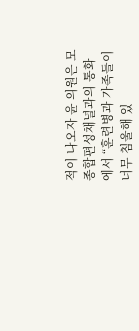적이 나오자 윤 의원은 모 종합편성채널과의 통화에서 “훈련병과 가족들이 너무 침울해 있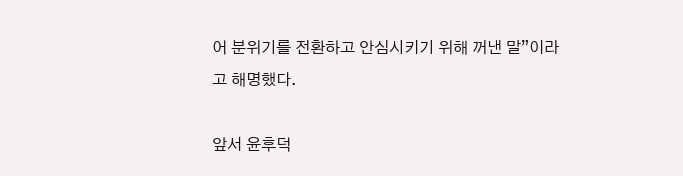어 분위기를 전환하고 안심시키기 위해 꺼낸 말”이라고 해명했다.

앞서 윤후덕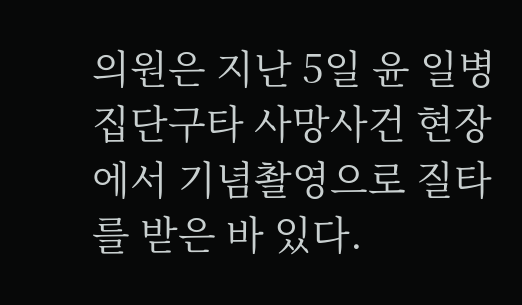의원은 지난 5일 윤 일병 집단구타 사망사건 현장에서 기념촬영으로 질타를 받은 바 있다.